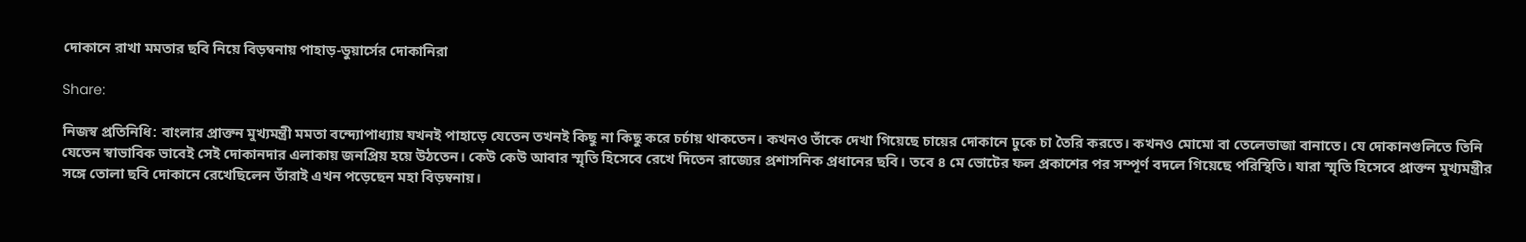দোকানে রাখা মমতার ছবি নিয়ে বিড়ম্বনায় পাহাড়-ডুয়ার্সের দোকানিরা

Share:

নিজস্ব প্রতিনিধি: বাংলার প্রাক্তন মুখ্যমন্ত্রী মমতা বন্দ্যোপাধ্যায় যখনই পাহাড়ে যেতেন তখনই কিছু না কিছু করে চর্চায় থাকতেন। কখনও তাঁকে দেখা গিয়েছে চায়ের দোকানে ঢুকে চা তৈরি করতে। কখনও মোমো বা তেলেভাজা বানাতে। যে দোকানগুলিতে তিনি যেতেন স্বাভাবিক ভাবেই সেই দোকানদার এলাকায় জনপ্রিয় হয়ে উঠতেন। কেউ কেউ আবার স্মৃতি হিসেবে রেখে দিতেন রাজ্যের প্রশাসনিক প্রধানের ছবি। তবে ৪ মে ভোটের ফল প্রকাশের পর সম্পূর্ণ বদলে গিয়েছে পরিস্থিতি। যারা স্মৃতি হিসেবে প্রাক্তন মুখ্যমন্ত্রীর সঙ্গে তোলা ছবি দোকানে রেখেছিলেন তাঁরাই এখন পড়েছেন মহা বিড়ম্বনায়।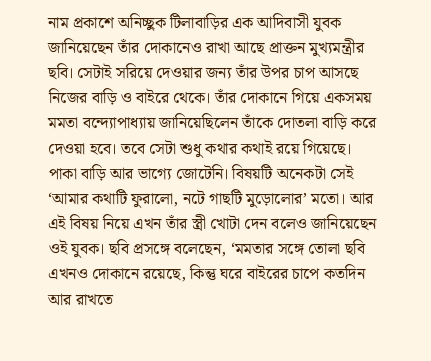নাম প্রকাশে অনিচ্ছুক টিলাবাড়ির এক আদিবাসী যুবক জানিয়েছেন তাঁর দোকানেও রাখা আছে প্রাক্তন মুখ্যমন্ত্রীর ছবি। সেটাই সরিয়ে দেওয়ার জন্য তাঁর উপর চাপ আসছে নিজের বাড়ি ও বাইরে থেকে। তাঁর দোকানে গিয়ে একসময় মমতা বন্দ্যোপাধ্যায় জানিয়েছিলেন তাঁকে দোতলা বাড়ি করে দেওয়া হবে। তবে সেটা শুধু কথার কথাই রয়ে গিয়েছে। পাকা বাড়ি আর ভাগ্যে জোটেনি। বিষয়টি অনেকটা সেই ‘আমার কথাটি ফুরালো, নটে গাছটি মুড়োলোর’ মতো। আর এই বিষয় নিয়ে এখন তাঁর স্ত্রী খোটা দেন বলেও জানিয়েছেন ওই যুবক। ছবি প্রসঙ্গে বলেছেন, ‘মমতার সঙ্গে তোলা ছবি এখনও দোকানে রয়েছে, কিন্তু ঘরে বাইরের চাপে কতদিন আর রাখতে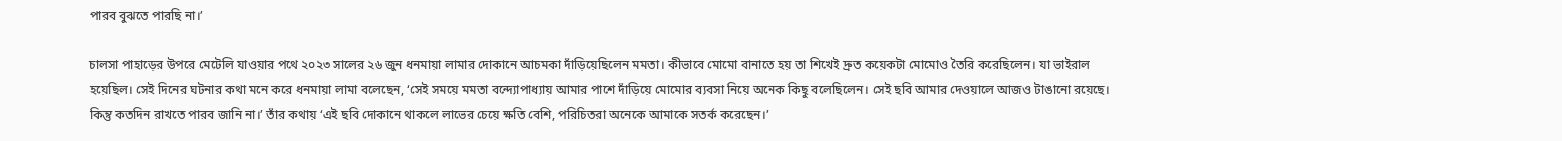পারব বুঝতে পারছি না।’

চালসা পাহাড়ের উপরে মেটেলি যাওয়ার পথে ২০২৩ সালের ২৬ জুন ধনমায়া লামার দোকানে আচমকা দাঁড়িয়েছিলেন মমতা। কীভাবে মোমো বানাতে হয় তা শিখেই দ্রুত কয়েকটা মোমোও তৈরি করেছিলেন। যা ভাইরাল হয়েছিল। সেই দিনের ঘটনার কথা মনে করে ধনমায়া লামা বলেছেন, ‘সেই সময়ে মমতা বন্দ্যোপাধ্যায় আমার পাশে দাঁড়িয়ে মোমোর ব্যবসা নিয়ে অনেক কিছু বলেছিলেন। সেই ছবি আমার দেওয়ালে আজও টাঙানো রয়েছে। কিন্তু কতদিন রাখতে পারব জানি না।’ তাঁর কথায় ‘এই ছবি দোকানে থাকলে লাভের চেয়ে ক্ষতি বেশি, পরিচিতরা অনেকে আমাকে সতর্ক করেছেন।’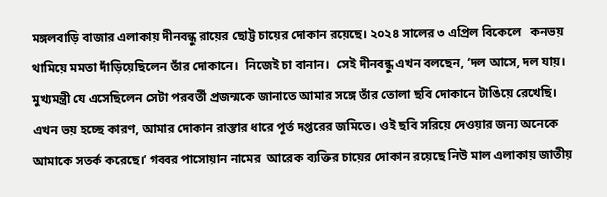মঙ্গলবাড়ি বাজার এলাকায় দীনবন্ধু রায়ের ছোট্ট চায়ের দোকান রয়েছে। ২০২৪ সালের ৩ এপ্রিল বিকেলে   কনভয় থামিয়ে মমতা দাঁড়িয়েছিলেন তাঁর দোকানে।  নিজেই চা বানান।  সেই দীনবন্ধু এখন বলছেন, ‘দল আসে, দল যায়। মুখ্যমন্ত্রী যে এসেছিলেন সেটা পরবর্তী প্রজন্মকে জানাতে আমার সঙ্গে তাঁর তোলা ছবি দোকানে টাঙিয়ে রেখেছি। এখন ভয় হচ্ছে কারণ, আমার দোকান রাস্তার ধারে পূর্ত দপ্তরের জমিতে। ওই ছবি সরিয়ে দেওয়ার জন্য অনেকে আমাকে সতর্ক করেছে।’ গব্বর পাসোয়ান নামের  আরেক ব্যক্তির চায়ের দোকান রয়েছে নিউ মাল এলাকায় জাতীয়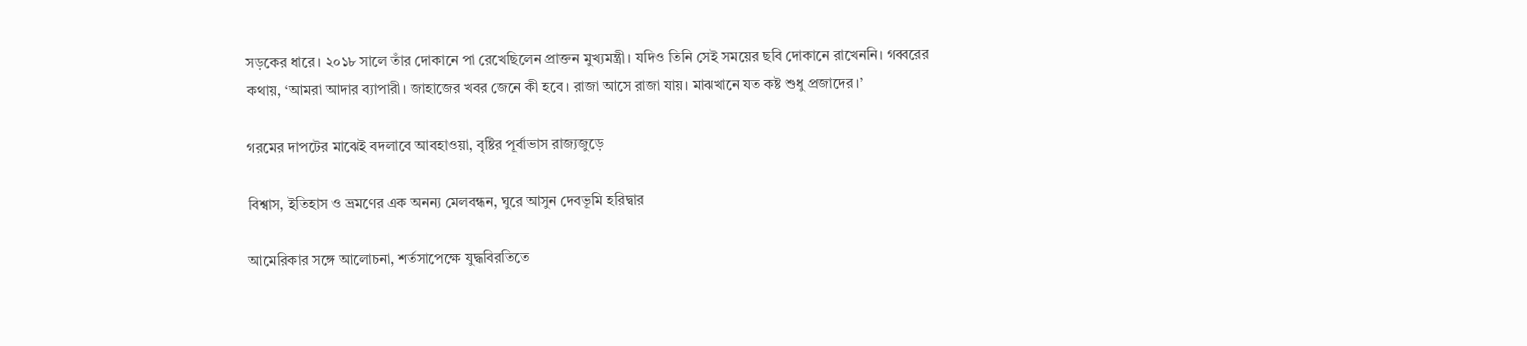সড়কের ধারে। ২০১৮ সালে তাঁর দোকানে পা রেখেছিলেন প্রাক্তন মুখ্যমন্ত্রী। যদিও তিনি সেই সময়ের ছবি দোকানে রাখেননি। গব্বরের কথায়, ‘আমরা আদার ব্যাপারী। জাহাজের খবর জেনে কী হবে। রাজা আসে রাজা যায়। মাঝখানে যত কষ্ট শুধু প্রজাদের।’

গরমের দাপটের মাঝেই বদলাবে আবহাওয়া, বৃষ্টির পূর্বাভাস রাজ্যজুড়ে

বিশ্বাস, ইতিহাস ও ভ্রমণের এক অনন্য মেলবন্ধন, ঘুরে আসুন দেবভূমি হরিদ্বার

আমেরিকার সঙ্গে আলোচনা, শর্তসাপেক্ষে যুদ্ধবিরতিতে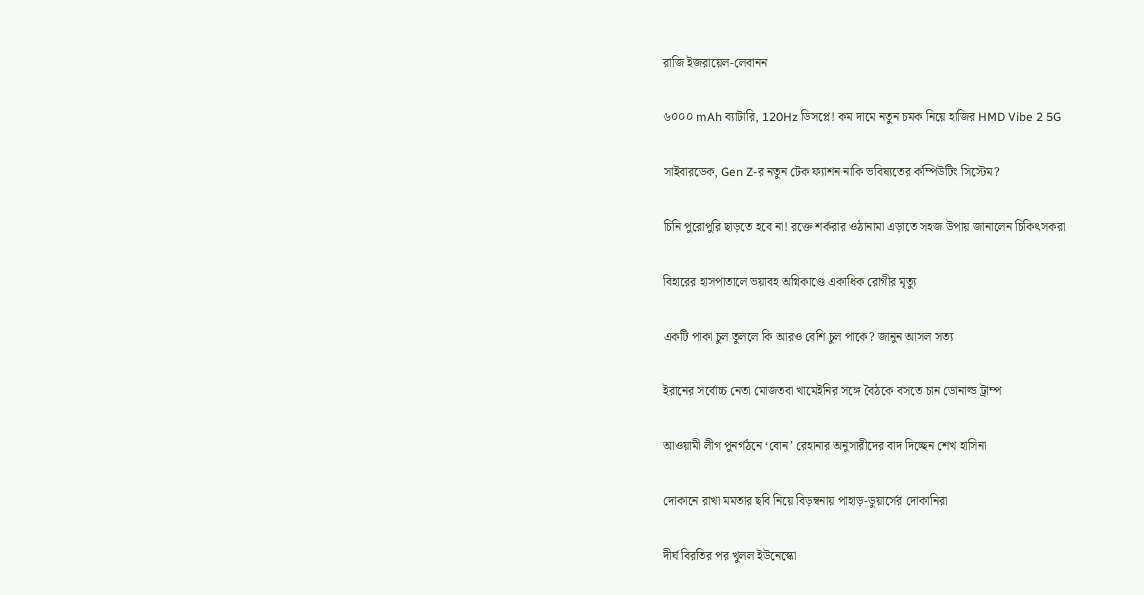রাজি ইজরায়েল-লেবানন

৬০০০ mAh ব্যাটারি, 120Hz ডিসপ্লে! কম দামে নতুন চমক নিয়ে হাজির HMD Vibe 2 5G

সাইবারডেক, Gen Z-র নতুন টেক ফ্যাশন নাকি ভবিষ্যতের কম্পিউটিং সিস্টেম?

চিনি পুরোপুরি ছাড়তে হবে না! রক্তে শর্করার ওঠানামা এড়াতে সহজ উপায় জানালেন চিকিৎসকরা

বিহারের হাসপাতালে ভয়াবহ অগ্নিকাণ্ডে একাধিক রোগীর মৃত্যু

একটি পাকা চুল তুললে কি আরও বেশি চুল পাকে? জানুন আসল সত্য

ইরানের সর্বোচ্চ নেতা মোজতবা খামেইনির সঙ্গে বৈঠকে বসতে চান ডোনাল্ড ট্রাম্প

আওয়ামী লীগ পুনর্গঠনে ‘বোন’ রেহানার অনুসারীদের বাদ দিচ্ছেন শেখ হাসিনা

দোকানে রাখা মমতার ছবি নিয়ে বিড়ম্বনায় পাহাড়-ডুয়ার্সের দোকানিরা

দীর্ঘ বিরতির পর খুলল ইউনেস্কো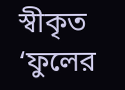স্বীকৃত ‘ফুলের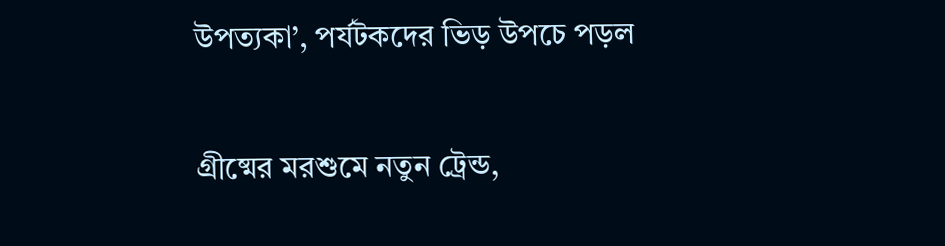উপত্যকা’, পর্যটকদের ভিড় উপচে পড়ল

গ্রীষ্মের মরশুমে নতুন ট্রেন্ড,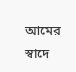আমের স্বাদে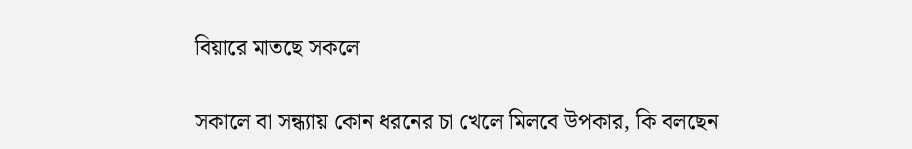বিয়ারে মাতছে সকলে

সকালে বা সন্ধ্যায় কোন ধরনের চা খেলে মিলবে উপকার, কি বলছেন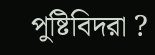পুষ্টিবিদরা ?